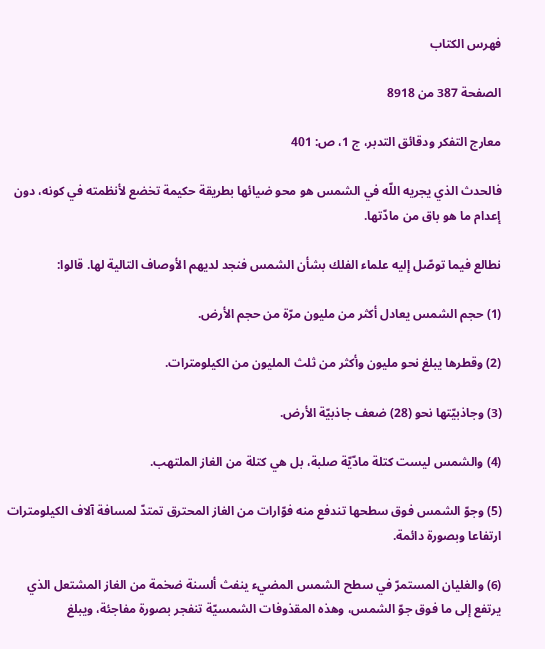فهرس الكتاب

الصفحة 387 من 8918

معارج التفكر ودقائق التدبر، ج 1، ص: 401

فالحدث الذي يجريه اللّه في الشمس هو محو ضيائها بطريقة حكيمة تخضع لأنظمته في كونه، دون إعدام ما هو باق من مادّتها.

نطالع فيما توصّل إليه علماء الفلك بشأن الشمس فنجد لديهم الأوصاف التالية لها. قالوا:

(1) حجم الشمس يعادل أكثر من مليون مرّة من حجم الأرض.

(2) وقطرها يبلغ نحو مليون وأكثر من ثلث المليون من الكيلومترات.

(3) وجاذبيّتها نحو (28) ضعف جاذبيّة الأرض.

(4) والشمس ليست كتلة مادّيّة صلبة، بل هي كتلة من الغاز الملتهب.

(5) وجوّ الشمس فوق سطحها تندفع منه فوّارات من الغاز المحترق تمتدّ لمسافة آلاف الكيلومترات ارتفاعا وبصورة دائمة.

(6) والغليان المستمرّ في سطح الشمس المضيء ينفث ألسنة ضخمة من الغاز المشتعل الذي يرتفع إلى ما فوق جوّ الشمس، وهذه المقذوفات الشمسيّة تنفجر بصورة مفاجئة، ويبلغ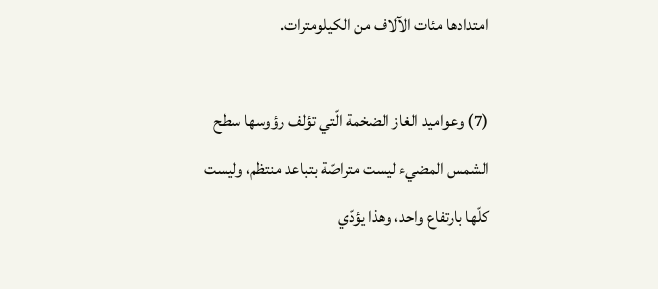امتدادها مئات الآلاف من الكيلومترات.

(7) وعواميد الغاز الضخمة الّتي تؤلف رؤوسها سطح الشمس المضيء ليست متراصّة بتباعد منتظم، وليست كلّها بارتفاع واحد، وهذا يؤدّي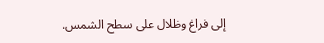إلى فراغ وظلال على سطح الشمس.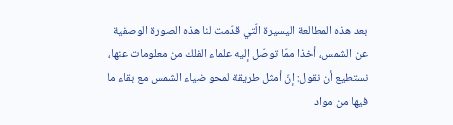بعد هذه المطالعة اليسيرة الّتي قدّمت لنا هذه الصورة الوصفية عن الشمس، أخذا ممّا توصّل إليه علماء الفلك من معلومات عنها، نستطيع أن نقول: إنّ أمثل طريقة لمحو ضياء الشمس مع بقاء ما فيها من مواد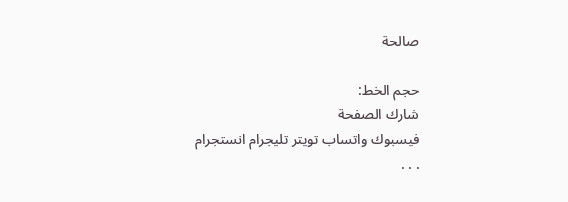صالحة

حجم الخط:
شارك الصفحة
فيسبوك واتساب تويتر تليجرام انستجرام
. . .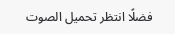فضلًا انتظر تحميل الصوت